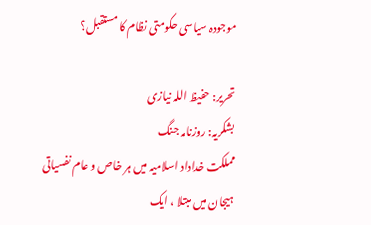موجودہ سیاسی حکومتی نظام کا مستقبل؟

تحریر: حفیظ اللہ نیازی
بشکریہ: روزنامہ جنگ
مملکت خداداد اسلامیہ میں ہر خاص و عام نفسیاتی ہیجان میں مبتلا ، ایک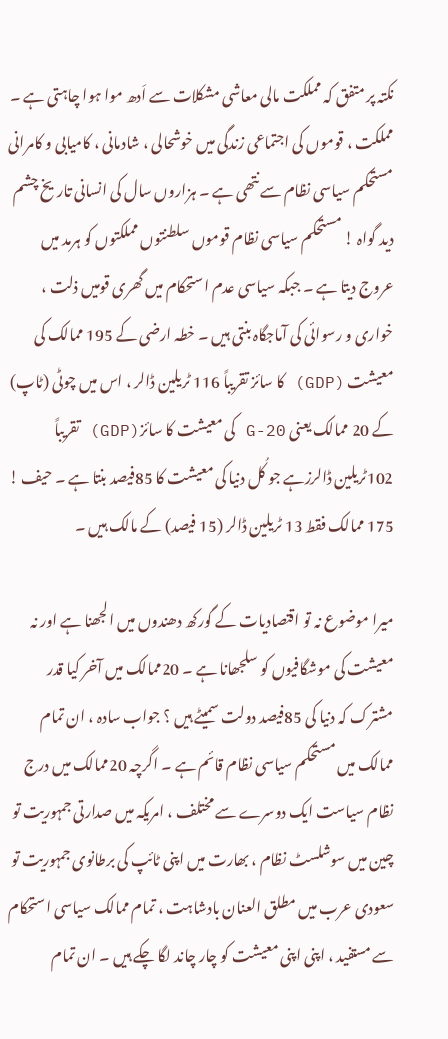نکتہ پر متفق کہ مملکت مالی معاشی مشکلات سے اَدھ موا ہوا چاہتی ہے ۔ مملکت ، قوموں کی اجتماعی زندگی میں خوشحالی ، شادمانی ، کامیابی و کامرانی مستحکم سیاسی نظام سے نتھی ہے ۔ ہزاروں سال کی انسانی تاریخ چشم دید گواہ ! مستحکم سیاسی نظام قوموں سلطنتوں مملکتوں کو ہرمد میں عروج دیتا ہے ۔ جبکہ سیاسی عدم استحکام میں گھری قومیں ذلت ، خواری و رسوائی کی آماجگاہ بنتی ہیں ۔ خطہ ارضی کے 195 ممالک کی معیشت (GDP) کا سائز تقریباً 116 ٹریلین ڈالر ، اس میں چوٹی (ٹاپ) کے 20 ممالک یعنی G-20 کی معیشت کا سائز(GDP) تقریباً 102ٹریلین ڈالرزہے جو کُل دنیا کی معیشت کا 85فیصد بنتا ہے ۔ حیف ! 175 ممالک فقط 13 ٹریلین ڈالر (15 فیصد) کے مالک ہیں ۔

میرا موضوع نہ تو اقتصادیات کے گورکھ دھندوں میں الجھنا ہے اور نہ معیشت کی موشگافیوں کو سلجھانا ہے ۔ 20ممالک میں آخر کیا قدر مشترک کہ دنیا کی 85فیصد دولت سمیٹے ہیں ؟ جواب سادہ ، ان تمام ممالک میں مستحکم سیاسی نظام قائم ہے ۔ اگرچہ 20ممالک میں درج نظام سیاست ایک دوسرے سے مختلف ، امریکہ میں صدارتی جمہوریت تو چین میں سوشلسٹ نظام ، بھارت میں اپنی ٹائپ کی برطانوی جمہوریت تو سعودی عرب میں مطلق العنان بادشاہت ، تمام ممالک سیاسی استحکام سے مستفید ، اپنی اپنی معیشت کو چار چاند لگا چکے ہیں ۔ ان تمام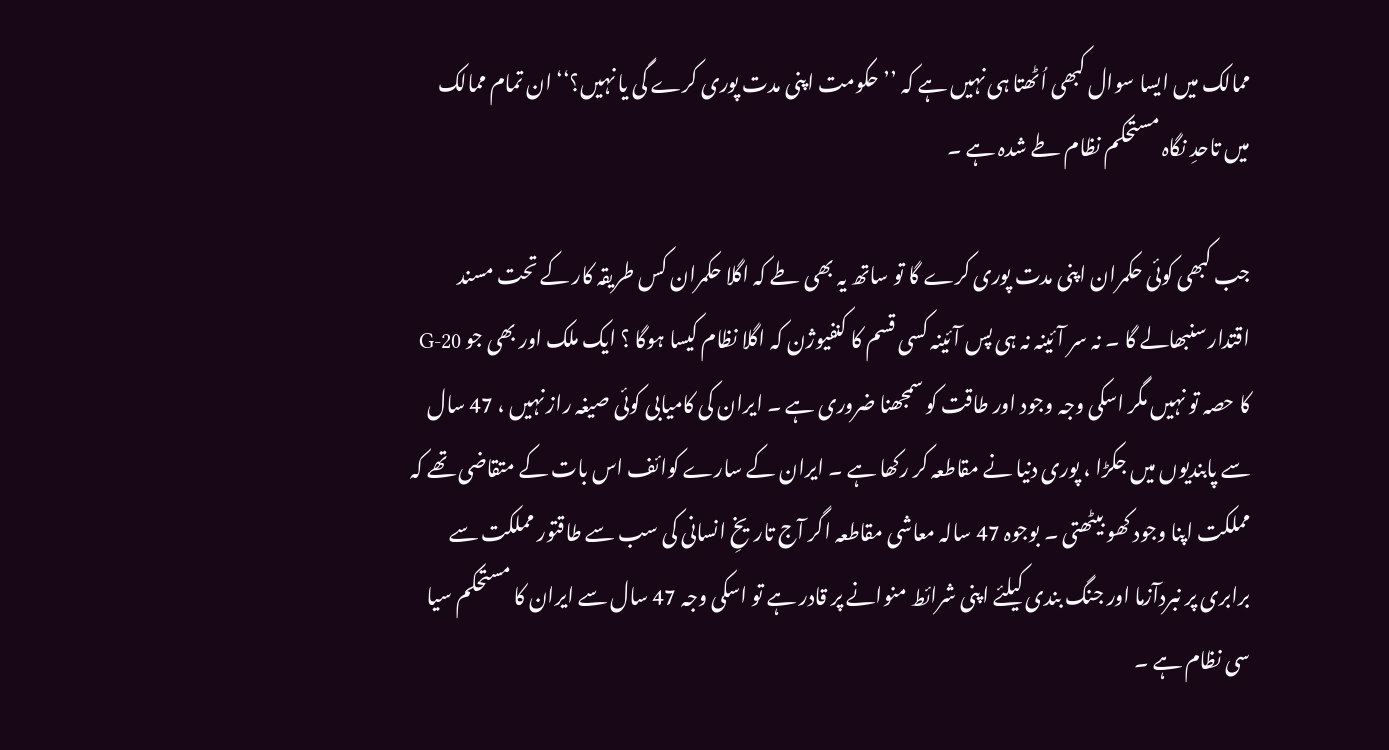ممالک میں ایسا سوال کبھی اُٹھتا ہی نہیں ہے کہ ’’حکومت اپنی مدت پوری کرے گی یا نہیں؟‘‘ ان تمام ممالک میں تاحدِ نگاہ مستحکم نظام طے شدہ ہے ۔

جب کبھی کوئی حکمران اپنی مدت پوری کرے گا تو ساتھ یہ بھی طے کہ اگلا حکمران کس طریقہ کار کے تحت مسند اقتدار سنبھالے گا ۔ نہ سر آئینہ نہ ہی پس آئینہ کسی قسم کا کنفیوژن کہ اگلا نظام کیسا ہوگا ؟ ایک ملک اور بھی جو G-20 کا حصہ تو نہیں مگر اسکی وجہ وجود اور طاقت کو سمجھنا ضروری ہے ۔ ایران کی کامیابی کوئی صیغہ راز نہیں ، 47 سال سے پابندیوں میں جکڑا ، پوری دنیا نے مقاطعہ کر رکھا ہے ۔ ایران کے سارے کوائف اس بات کے متقاضی تھے کہ مملکت اپنا وجود کھو بیٹھتی ۔ بوجوہ 47 سالہ معاشی مقاطعہ اگر آج تاریخِ انسانی کی سب سے طاقتور مملکت سے برابری پر نبردآزما اور جنگ بندی کیلئے اپنی شرائط منوانے پر قادر ہے تو اسکی وجہ 47 سال سے ایران کا مستحکم سیا سی نظام ہے ۔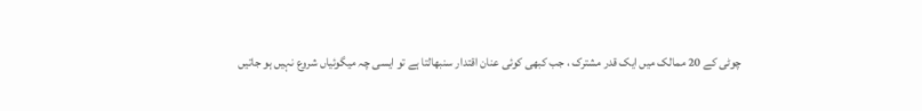چوٹی کے 20 ممالک میں ایک قدر مشترک ، جب کبھی کوئی عنان اقتدار سنبھالتا ہے تو ایسی چہ میگوئیاں شروع نہیں ہو جاتیں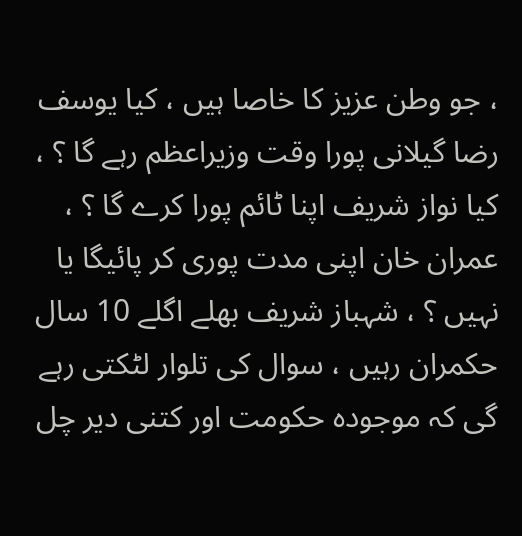، جو وطن عزیز کا خاصا ہیں ، کیا یوسف رضا گیلانی پورا وقت وزیراعظم رہے گا ؟ ، کیا نواز شریف اپنا ٹائم پورا کرے گا ؟ ، عمران خان اپنی مدت پوری کر پائیگا یا نہیں ؟ ، شہباز شریف بھلے اگلے 10 سال حکمران رہیں ، سوال کی تلوار لٹکتی رہے گی کہ موجودہ حکومت اور کتنی دیر چل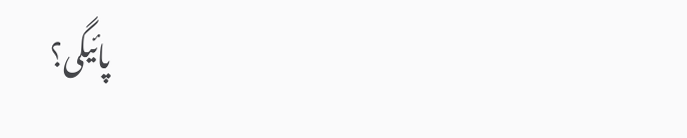پائیگی؟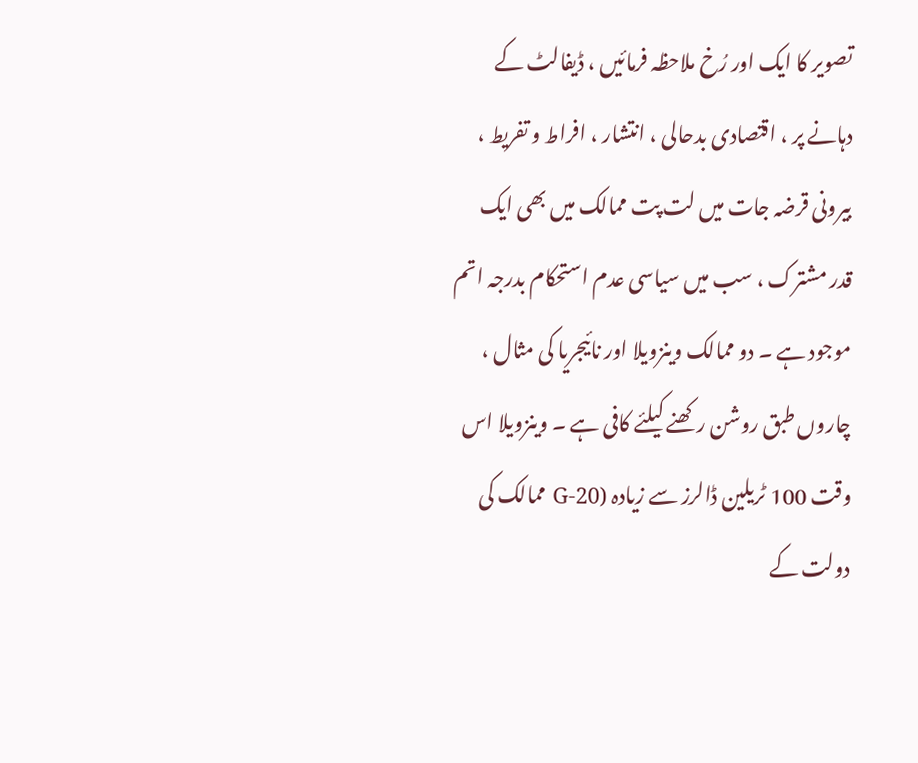تصویر کا ایک اور رُخ ملاحظہ فرمائیں ، ڈیفالٹ کے دہانے پر ، اقتصادی بدحالی ، انتشار ، افراط و تفریط ، بیرونی قرضہ جات میں لت پت ممالک میں بھی ایک قدر مشترک ، سب میں سیاسی عدم استحکام بدرجہ اتم موجود ہے ۔ دو ممالک وینزویلا اور نائیجریا کی مثال ، چاروں طبق روشن رکھنے کیلئے کافی ہے ۔ وینزویلا اس وقت 100 ٹریلین ڈالرز سے زیادہ (G-20 ممالک کی دولت کے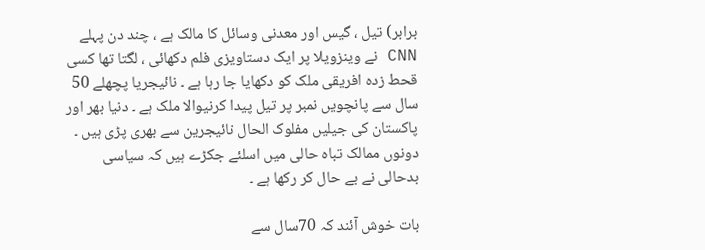برابر) تیل ، گیس اور معدنی وسائل کا مالک ہے ، چند دن پہلے CNN نے وینزویلا پر ایک دستاویزی فلم دکھائی ، لگتا تھا کسی قحط زدہ افریقی ملک کو دکھایا جا رہا ہے ۔ نائیجریا پچھلے 50 سال سے پانچویں نمبر پر تیل پیدا کرنیوالا ملک ہے ۔ دنیا بھر اور پاکستان کی جیلیں مفلوک الحال نائیجرین سے بھری پڑی ہیں ۔ دونوں ممالک تباہ حالی میں اسلئے جکڑے ہیں کہ سیاسی بدحالی نے بے حال کر رکھا ہے ۔

بات خوش آئند کہ 70سال سے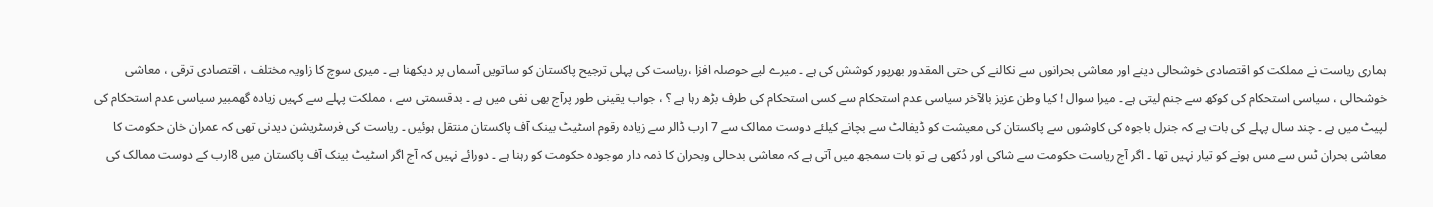ہماری ریاست نے مملکت کو اقتصادی خوشحالی دینے اور معاشی بحرانوں سے نکالنے کی حتی المقدور بھرپور کوشش کی ہے ۔ میرے لیے حوصلہ افزا ،ریاست کی پہلی ترجیح پاکستان کو ساتویں آسماں پر دیکھنا ہے ۔ میری سوچ کا زاویہ مختلف ، اقتصادی ترقی ، معاشی خوشحالی ، سیاسی استحکام کی کوکھ سے جنم لیتی ہے ۔ میرا سوال ! کیا وطن عزیز بالآخر سیاسی عدم استحکام سے کسی استحکام کی طرف بڑھ رہا ہے ؟ ، جواب یقینی طور پرآج بھی نفی میں ہے ۔ بدقسمتی سے ، مملکت پہلے سے کہیں زیادہ گھمبیر سیاسی عدم استحکام کی لپیٹ میں ہے ۔ چند سال پہلے کی بات ہے کہ جنرل باجوہ کی کاوشوں سے پاکستان کی معیشت کو ڈیفالٹ سے بچانے کیلئے دوست ممالک سے 7 ارب ڈالر سے زیادہ رقوم اسٹیٹ بینک آف پاکستان منتقل ہوئیں ۔ ریاست کی فرسٹریشن دیدنی تھی کہ عمران خان حکومت کا معاشی بحران ٹس سے مس ہونے کو تیار نہیں تھا ۔ اگر آج ریاست حکومت سے شاکی اور دُکھی ہے تو بات سمجھ میں آتی ہے کہ معاشی بدحالی وبحران کا ذمہ دار موجودہ حکومت کو رہنا ہے ۔ دورائے نہیں کہ آج اگر اسٹیٹ بینک آف پاکستان میں 8ارب کے دوست ممالک کی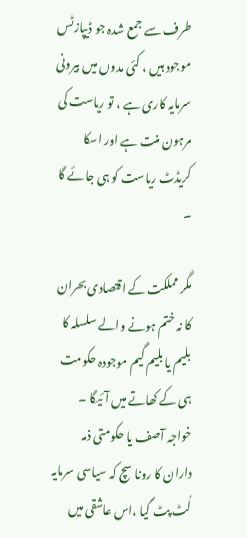طرف سے جمع شدہ جو ڈیپازٹس موجود ہیں ، کئی مدوں میں بیرونی سرمایہ کاری ہے ، تو ریاست کی مرہون منت ہے اور اسکا کریڈٹ ریاست کو ہی جائے گا ۔

مگر مملکت کے اقتصادی بحران کا نہ ختم ہونے والے سلسلہ کا بلیم یا بلیم گیم موجودہ حکومت ہی کے کھاتے میں آئیگا ۔ خواجہ آصف یا حکومتی ذمہ داران کا رونا سچ کہ سیاسی سرمایہ لُٹ پٹ گیا ،اس عاشقی میں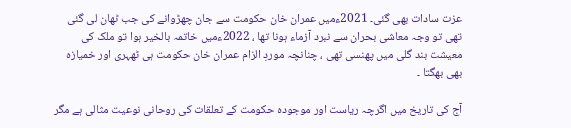عزت سادات بھی گئی۔ 2021ءمیں عمران خان حکومت سے جان چھڑوانے کی جب ٹھان لی گئی تھی تو وجہ معاشی بحران سے نبرد آزماء ہونا تھا ، 2022ءمیں خاتمہ بالخیر ہوا تو ملک کی معیشت بند گلی میں پھنسی تھی ، چنانچہ موردِ الزام عمران خان حکومت ہی ٹھہری اور خمیازہ بھی بھگتا ۔

آج کی تاریخ میں اگرچہ ریاست اور موجودہ حکومت کے تعلقات کی روحانی نوعیت مثالی ہے مگر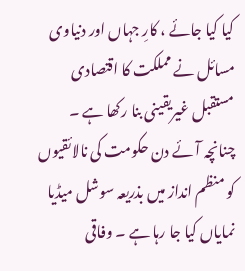کیا کیا جائے ، کارِ جہاں اور دنیاوی مسائل نے مملکت کا اقتصادی مستقبل غیریقینی بنا رکھا ہے ۔ چنانچہ آئے دن حکومت کی نالائقیوں کو منظم انداز میں بذریعہ سوشل میڈیا نمایاں کیا جا رہا ہے ۔ وفاقی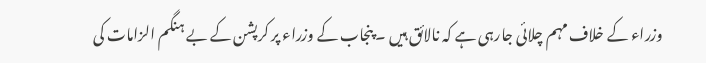وزراء کے خلاف مہم چلائی جارہی ہے کہ نالائق ہیں ۔ پنجاب کے وزراء پر کرپشن کے بے ہنگم الزامات کی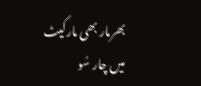بھرمار بھی مارکیٹ میں چار سُو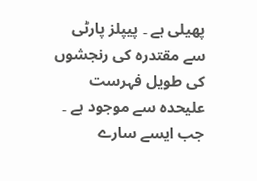پھیلی ہے ۔ پیپلز پارٹی سے مقتدرہ کی رنجشوں کی طویل فہرست علیحدہ سے موجود ہے ۔ جب ایسے سارے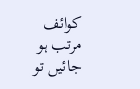کوائف مرتب ہو جائیں تو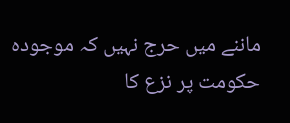ماننے میں حرج نہیں کہ موجودہ حکومت پر نزع کا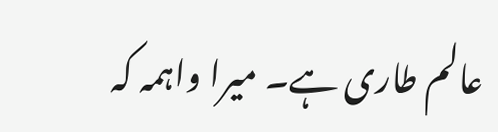عالم طاری ہے۔ میرا واہمہ کہ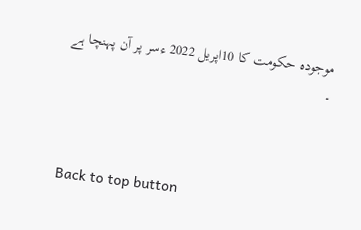موجودہ حکومت کا 10اپریل 2022 ءسر پر آن پہنچا ہے ۔



Back to top button